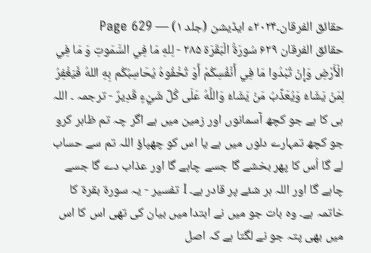حقائق الفرقان۔۲۰۲۴ء ایڈیشن (جلد ۱) — Page 629
حقائق الفرقان ۶۲۹ سُورَةُ الْبَقَرَة ۲۸۵ - لِلهِ مَا فِي السَّمَوتِ وَ مَا فِي الْأَرْضِ وَإِنْ تُبْدُوا مَا فِي أَنْفُسِكُمْ أَوْ تُخْفُوهُ يُحَاسِبُكُم بِهِ اللهُ فَيَغْفِرُ لِمَنْ يَشَاءُ وَيُعَذِّبُ مَنْ يَشَاءُ وَاللَّهُ عَلَى كُلِّ شَيْءٍ قَدِيرٌ - ترجمہ ۔ اللہ ہی کا ہے جو کچھ آسمانوں اور زمین میں ہے اگر چہ تم ظاہر کرو جو کچھ تمہارے دلوں میں ہے یا اس کو چھپاؤ اللہ تم سے حساب لے گا اُس کا پھر بخشے گا جسے چاہے گا اور عذاب دے گا جسے چاہے گا اور اللہ ہر شئے پر قادر ہے۔ I تفسیر - یہ سورۃ بقرۃ کا خاتمہ ہے۔ وہ بات جو میں نے ابتدا میں بیان کی تھی اس کا اس میں بھی پتہ جو نے لگتا ہے کہ اصل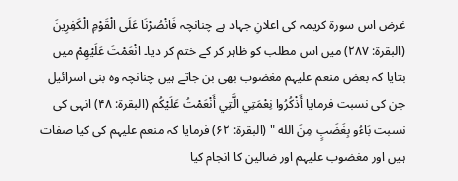غرض اس سورۃ کریمہ کی اعلانِ جہاد ہے چنانچہ فَانْصُرْنَا عَلَى الْقَوْمِ الْكَفِرِينَ (البقرۃ: ۲۸۷) میں اس مطلب کو ظاہر کر کے ختم کر دیا۔ انْعَمْتَ عَلَيْهِمْ میں بتایا کہ بعض منعم علیہم مغضوب بھی بن جاتے ہیں چنانچہ وہ بنی اسرائیل جن کی نسبت فرمایا أَذْكُرُوا نِعْمَتِي الَّتِي أَنْعَمْتُ عَلَيْكُم (البقرة: ۴۸) انہی کی نسبت بَاءُو بِغَضَبٍ مِنَ الله " (البقرۃ: ۶۲) فرمایا کہ منعم علیہم کی کیا صفات ہیں اور مغضوب علیہم اور ضالین کا انجام کیا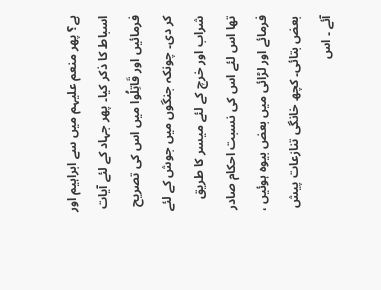ہے؟ پھر منعم علیہم میں سے ابراہیم اور اسباط کا ذکر کیا۔ پھر جہاد کے لئے آیات فرمائیں اور قَاتِلُوا میں اس کی تصریح کر دی۔ چونکہ جنگوں میں جوش کے لئے شراب اور خرچ کے لئے میسر کا طریق تھا اس لئے اس کی نسبت احکام صادر فرمائے اور لڑائی میں بعض بیوہ ہوئیں ، بعض بتائی۔ کچھ خانگی تنازعات پیش آئے ۔ اس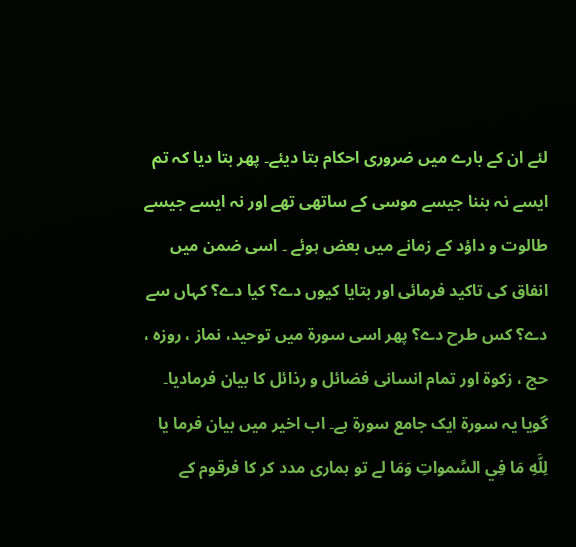لئے ان کے بارے میں ضروری احکام بتا دیئے۔ پھر بتا دیا کہ تم ایسے نہ بننا جیسے موسی کے ساتھی تھے اور نہ ایسے جیسے طالوت و داؤد کے زمانے میں بعض ہوئے ۔ اسی ضمن میں انفاق کی تاکید فرمائی اور بتایا کیوں دے؟ کیا دے؟ کہاں سے دے؟ کس طرح دے؟ پھر اسی سورۃ میں توحید، نماز ، روزہ ، حج ، زکوۃ اور تمام انسانی فضائل و رذائل کا بیان فرمادیا۔ گویا یہ سورۃ ایک جامع سورۃ ہے۔ اب اخیر میں بیان فرما یا لِلَّهِ مَا فِي السَّمواتِ وَمَا لے تو ہماری مدد کر کا فرقوم کے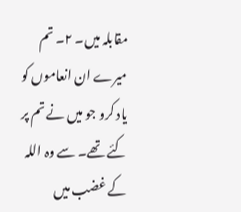مقابلہ میں۔ ۲۔ تم میرے ان انعاموں کو یاد کرو جو میں نے تم پر کئے تھے۔ سے وہ اللہ کے غضب میں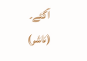آگئے۔ (ناشر)